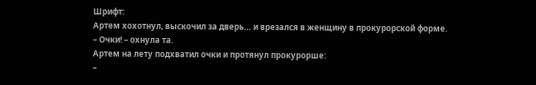Шрифт:
Артем хохотнул, выскочил за дверь… и врезался в женщину в прокурорской форме.
– Очки! – охнула та.
Артем на лету подхватил очки и протянул прокурорше:
–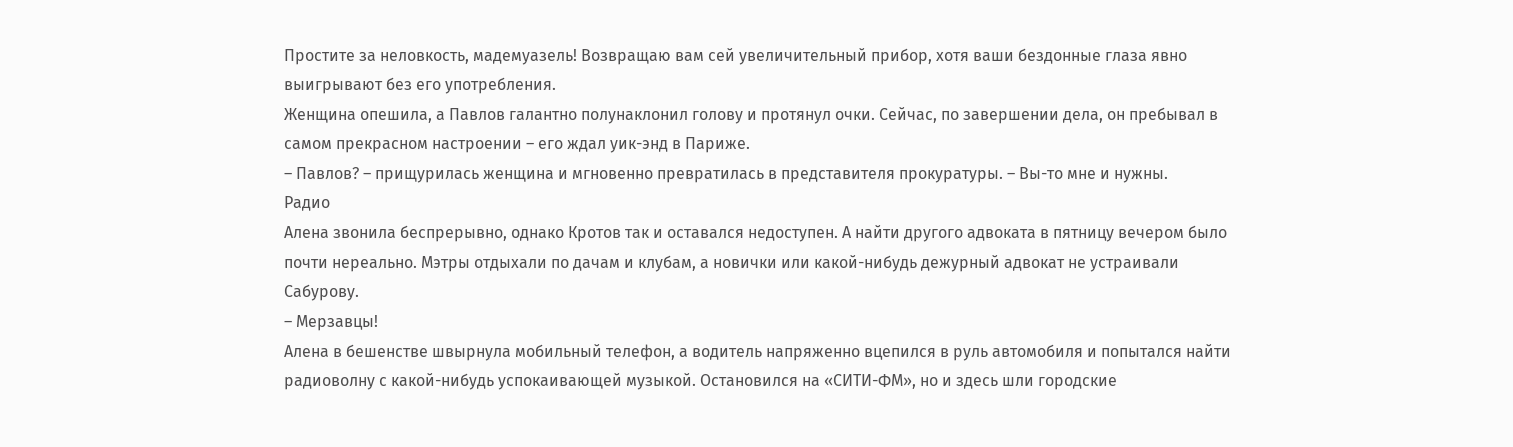Простите за неловкость, мадемуазель! Возвращаю вам сей увеличительный прибор, хотя ваши бездонные глаза явно выигрывают без его употребления.
Женщина опешила, а Павлов галантно полунаклонил голову и протянул очки. Сейчас, по завершении дела, он пребывал в самом прекрасном настроении – его ждал уик-энд в Париже.
– Павлов? – прищурилась женщина и мгновенно превратилась в представителя прокуратуры. – Вы-то мне и нужны.
Радио
Алена звонила беспрерывно, однако Кротов так и оставался недоступен. А найти другого адвоката в пятницу вечером было почти нереально. Мэтры отдыхали по дачам и клубам, а новички или какой-нибудь дежурный адвокат не устраивали Сабурову.
– Мерзавцы!
Алена в бешенстве швырнула мобильный телефон, а водитель напряженно вцепился в руль автомобиля и попытался найти радиоволну с какой-нибудь успокаивающей музыкой. Остановился на «СИТИ-ФМ», но и здесь шли городские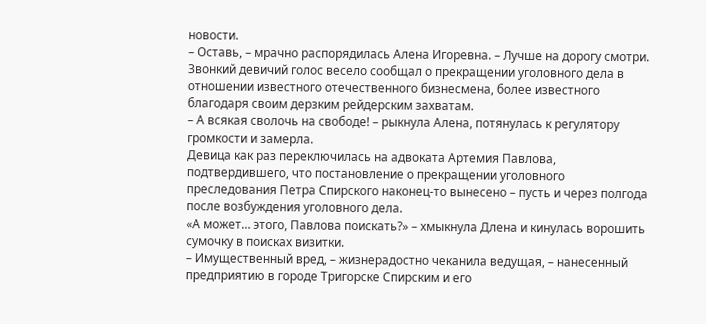новости.
– Оставь, – мрачно распорядилась Алена Игоревна. – Лучше на дорогу смотри.
Звонкий девичий голос весело сообщал о прекращении уголовного дела в отношении известного отечественного бизнесмена, более известного благодаря своим дерзким рейдерским захватам.
– А всякая сволочь на свободе! – рыкнула Алена, потянулась к регулятору громкости и замерла.
Девица как раз переключилась на адвоката Артемия Павлова, подтвердившего, что постановление о прекращении уголовного преследования Петра Спирского наконец-то вынесено – пусть и через полгода после возбуждения уголовного дела.
«А может… этого, Павлова поискать?» – хмыкнула Длена и кинулась ворошить сумочку в поисках визитки.
– Имущественный вред, – жизнерадостно чеканила ведущая, – нанесенный предприятию в городе Тригорске Спирским и его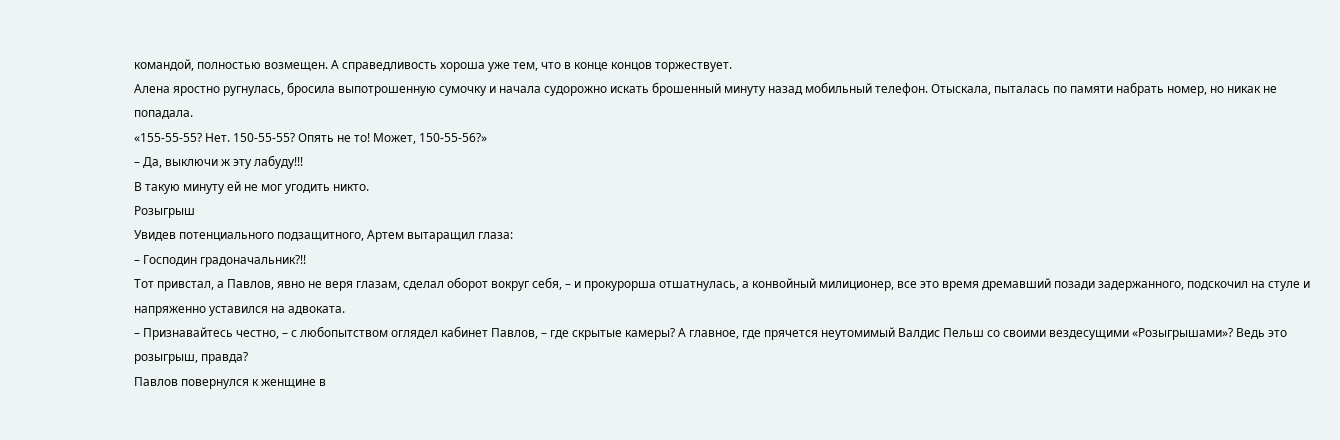командой, полностью возмещен. А справедливость хороша уже тем, что в конце концов торжествует.
Алена яростно ругнулась, бросила выпотрошенную сумочку и начала судорожно искать брошенный минуту назад мобильный телефон. Отыскала, пыталась по памяти набрать номер, но никак не попадала.
«155-55-55? Нет. 150-55-55? Опять не то! Может, 150-55-56?»
– Да, выключи ж эту лабуду!!!
В такую минуту ей не мог угодить никто.
Розыгрыш
Увидев потенциального подзащитного, Артем вытаращил глаза:
– Господин градоначальник?!!
Тот привстал, а Павлов, явно не веря глазам, сделал оборот вокруг себя, – и прокурорша отшатнулась, а конвойный милиционер, все это время дремавший позади задержанного, подскочил на стуле и напряженно уставился на адвоката.
– Признавайтесь честно, – с любопытством оглядел кабинет Павлов, – где скрытые камеры? А главное, где прячется неутомимый Валдис Пельш со своими вездесущими «Розыгрышами»? Ведь это розыгрыш, правда?
Павлов повернулся к женщине в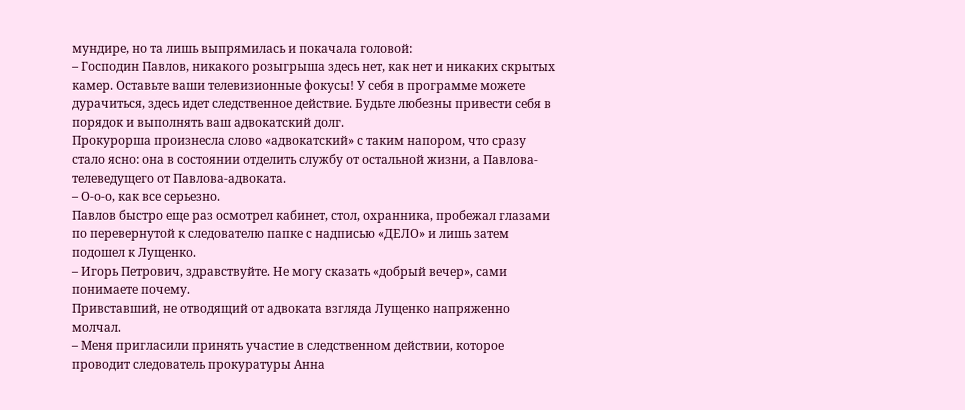мундире, но та лишь выпрямилась и покачала головой:
– Господин Павлов, никакого розыгрыша здесь нет, как нет и никаких скрытых камер. Оставьте ваши телевизионные фокусы! У себя в программе можете дурачиться, здесь идет следственное действие. Будьте любезны привести себя в порядок и выполнять ваш адвокатский долг.
Прокурорша произнесла слово «адвокатский» с таким напором, что сразу стало ясно: она в состоянии отделить службу от остальной жизни, а Павлова-телеведущего от Павлова-адвоката.
– О-о-о, как все серьезно.
Павлов быстро еще раз осмотрел кабинет, стол, охранника, пробежал глазами по перевернутой к следователю папке с надписью «ДЕЛО» и лишь затем подошел к Лущенко.
– Игорь Петрович, здравствуйте. Не могу сказать «добрый вечер», сами понимаете почему.
Привставший, не отводящий от адвоката взгляда Лущенко напряженно молчал.
– Меня пригласили принять участие в следственном действии, которое проводит следователь прокуратуры Анна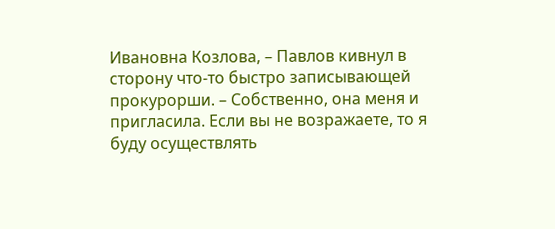Ивановна Козлова, – Павлов кивнул в сторону что-то быстро записывающей прокурорши. – Собственно, она меня и пригласила. Если вы не возражаете, то я буду осуществлять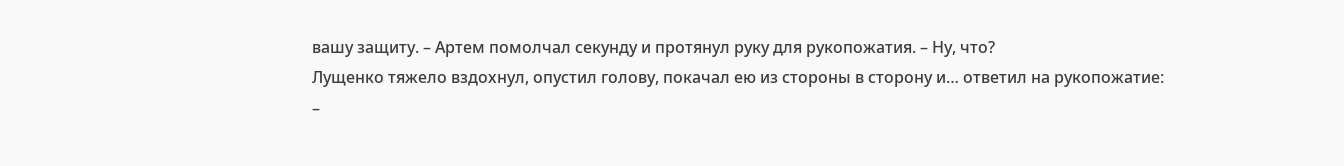вашу защиту. – Артем помолчал секунду и протянул руку для рукопожатия. – Ну, что?
Лущенко тяжело вздохнул, опустил голову, покачал ею из стороны в сторону и… ответил на рукопожатие:
–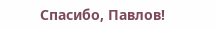Спасибо, Павлов!